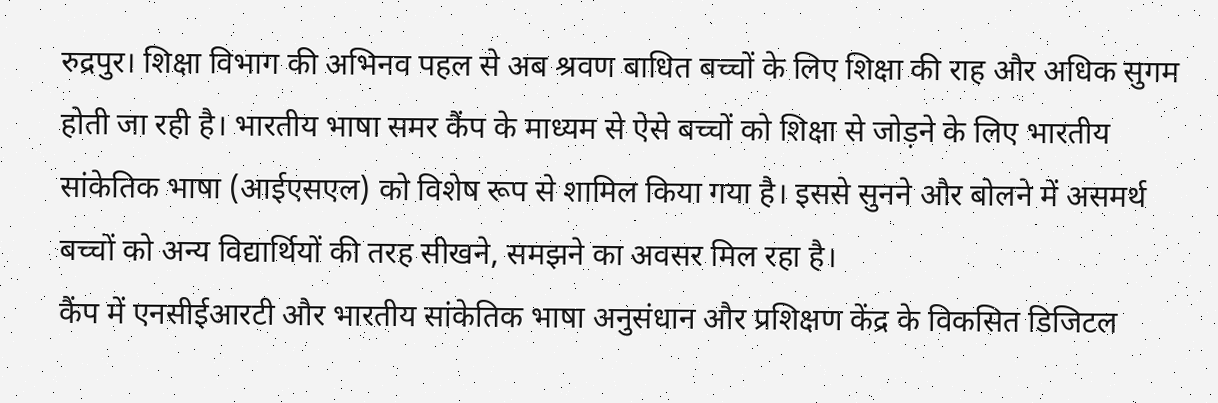रुद्रपुर। शिक्षा विभाग की अभिनव पहल से अब श्रवण बाधित बच्चों के लिए शिक्षा की राह और अधिक सुगम होती जा रही है। भारतीय भाषा समर कैंप के माध्यम से ऐसे बच्चों को शिक्षा से जोड़ने के लिए भारतीय सांकेतिक भाषा (आईएसएल) को विशेष रूप से शामिल किया गया है। इससे सुनने और बोलने में असमर्थ बच्चों को अन्य विद्यार्थियों की तरह सीखने, समझने का अवसर मिल रहा है।
कैंप में एनसीईआरटी और भारतीय सांकेतिक भाषा अनुसंधान और प्रशिक्षण केंद्र के विकसित डिजिटल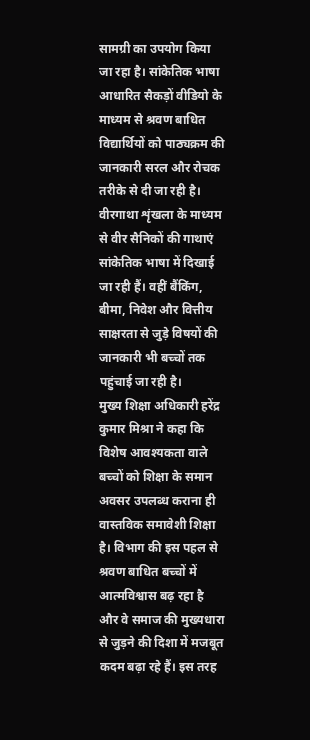सामग्री का उपयोग किया जा रहा है। सांकेतिक भाषा आधारित सैकड़ों वीडियो के माध्यम से श्रवण बाधित विद्यार्थियों को पाठ्यक्रम की जानकारी सरल और रोचक तरीके से दी जा रही है। वीरगाथा शृंखला के माध्यम से वीर सैनिकों की गाथाएं सांकेतिक भाषा में दिखाई जा रही हैं। वहीं बैंकिंग, बीमा, निवेश और वित्तीय साक्षरता से जुड़े विषयों की जानकारी भी बच्चों तक पहुंचाई जा रही है।
मुख्य शिक्षा अधिकारी हरेंद्र कुमार मिश्रा ने कहा कि विशेष आवश्यकता वाले बच्चों को शिक्षा के समान अवसर उपलब्ध कराना ही वास्तविक समावेशी शिक्षा है। विभाग की इस पहल से श्रवण बाधित बच्चों में आत्मविश्वास बढ़ रहा है और वे समाज की मुख्यधारा से जुड़ने की दिशा में मजबूत कदम बढ़ा रहे हैं। इस तरह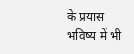के प्रयास भविष्य में भी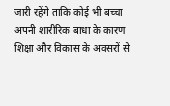जारी रहेंगे ताकि कोई भी बच्चा अपनी शारीरिक बाधा के कारण शिक्षा और विकास के अवसरों से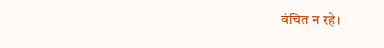वंचित न रहे।